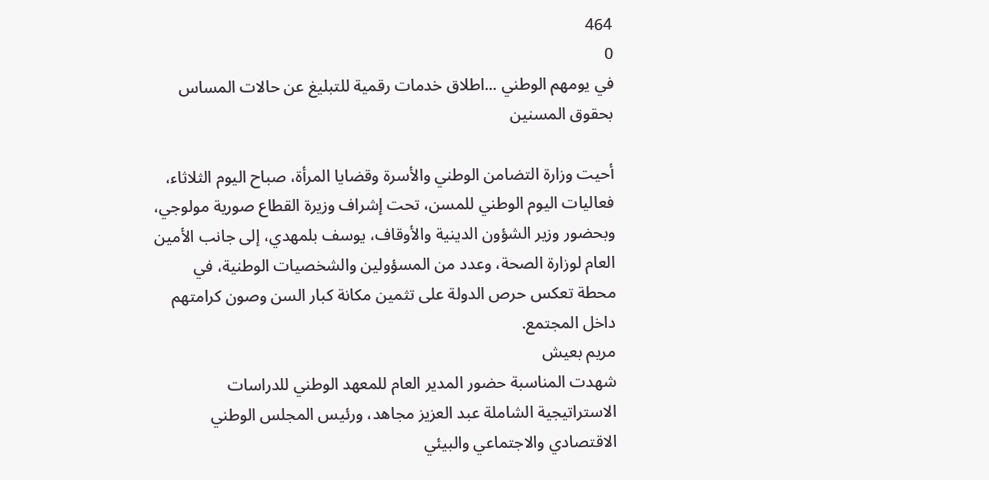464
0
في يومهم الوطني ...اطلاق خدمات رقمية للتبليغ عن حالات المساس بحقوق المسنين

أحيت وزارة التضامن الوطني والأسرة وقضايا المرأة، صباح اليوم الثلاثاء، فعاليات اليوم الوطني للمسن، تحت إشراف وزيرة القطاع صورية مولوجي، وبحضور وزير الشؤون الدينية والأوقاف، يوسف بلمهدي، إلى جانب الأمين العام لوزارة الصحة، وعدد من المسؤولين والشخصيات الوطنية، في محطة تعكس حرص الدولة على تثمين مكانة كبار السن وصون كرامتهم داخل المجتمع.
مريم بعيش
شهدت المناسبة حضور المدير العام للمعهد الوطني للدراسات الاستراتيجية الشاملة عبد العزيز مجاهد، ورئيس المجلس الوطني الاقتصادي والاجتماعي والبيئي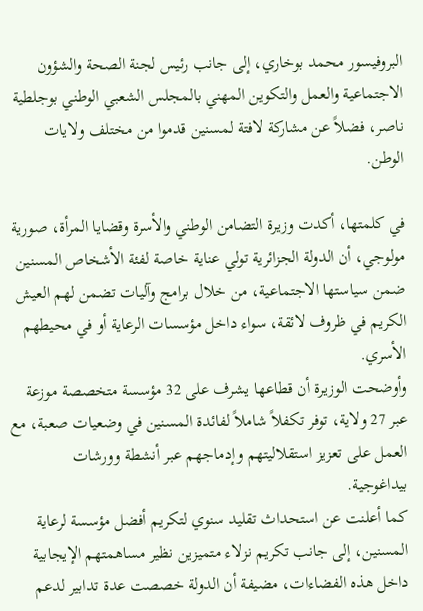البروفيسور محمد بوخاري، إلى جانب رئيس لجنة الصحة والشؤون الاجتماعية والعمل والتكوين المهني بالمجلس الشعبي الوطني بوجلطية ناصر، فضلاً عن مشاركة لافتة لمسنين قدموا من مختلف ولايات الوطن.

في كلمتها، أكدت وزيرة التضامن الوطني والأسرة وقضايا المرأة، صورية مولوجي، أن الدولة الجزائرية تولي عناية خاصة لفئة الأشخاص المسنين ضمن سياستها الاجتماعية، من خلال برامج وآليات تضمن لهم العيش الكريم في ظروف لائقة، سواء داخل مؤسسات الرعاية أو في محيطهم الأسري.
وأوضحت الوزيرة أن قطاعها يشرف على 32 مؤسسة متخصصة موزعة عبر 27 ولاية، توفر تكفلاً شاملاً لفائدة المسنين في وضعيات صعبة، مع العمل على تعزيز استقلاليتهم وإدماجهم عبر أنشطة وورشات بيداغوجية.
كما أعلنت عن استحداث تقليد سنوي لتكريم أفضل مؤسسة لرعاية المسنين، إلى جانب تكريم نزلاء متميزين نظير مساهمتهم الإيجابية داخل هذه الفضاءات، مضيفة أن الدولة خصصت عدة تدابير لدعم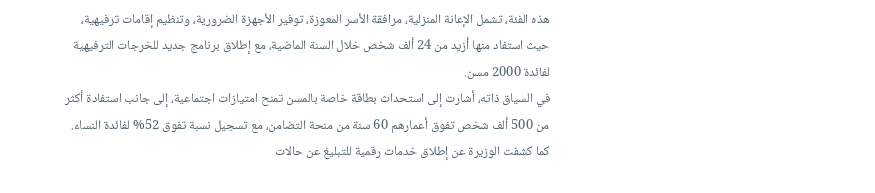هذه الفئة، تشمل الإعانة المنزلية، مرافقة الأسر المعوزة، توفير الأجهزة الضرورية، وتنظيم إقامات ترفيهية، حيث استفاد منها أزيد من 24 ألف شخص خلال السنة الماضية، مع إطلاق برنامج جديد للخرجات الترفيهية لفائدة 2000 مسن.
في السياق ذاته، أشارت إلى استحداث بطاقة خاصة بالمسن تمنح امتيازات اجتماعية، إلى جانب استفادة أكثر من 500 ألف شخص تفوق أعمارهم 60 سنة من منحة التضامن، مع تسجيل نسبة تفوق 52% لفائدة النساء.
كما كشفت الوزيرة عن إطلاق خدمات رقمية للتبليغ عن حالات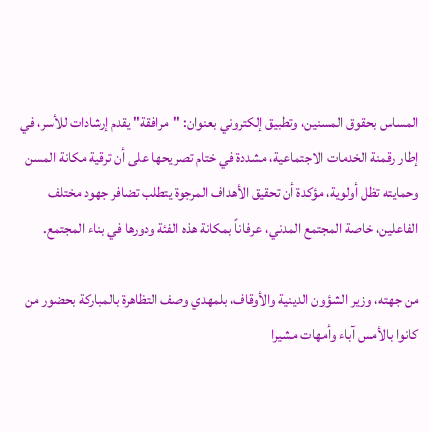المساس بحقوق المسنين، وتطبيق إلكتروني بعنوان: "مرافقة" يقدم إرشادات للأسر، في إطار رقمنة الخدمات الاجتماعية، مشددة في ختام تصريحها على أن ترقية مكانة المسن وحمايته تظل أولوية، مؤكدة أن تحقيق الأهداف المرجوة يتطلب تضافر جهود مختلف الفاعلين، خاصة المجتمع المدني، عرفاناً بمكانة هذه الفئة ودورها في بناء المجتمع.

من جهته، وزير الشؤون الدينية والأوقاف، بلمهدي وصف التظاهرة بالمباركة بحضور من كانوا بالأمس آباء وأمهات مشيرا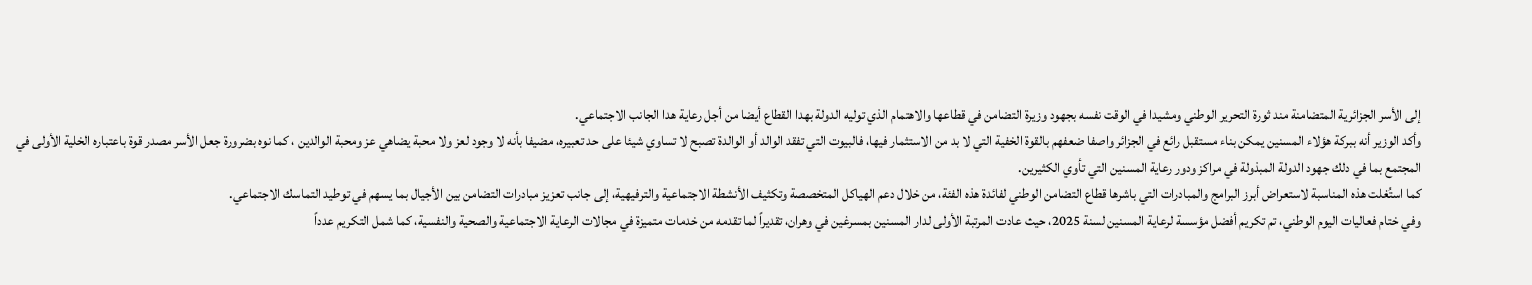إلى الأسر الجزائرية المتضامنة مند ثورة التحرير الوطني ومشيدا في الوقت نفسه بجهود وزيرة التضامن في قطاعها والاهتمام الذي توليه الدولة بهدا القطاع أيضا من أجل رعاية هدا الجانب الاجتماعي.
وأكد الوزير أنه ببركة هؤلاء المسنين يمكن بناء مستقبل رائع في الجزائر واصفا ضعفهم بالقوة الخفية التي لا بد من الاستثمار فيها، فالبيوت التي تفقد الوالد أو الوالدة تصبح لا تساوي شيئا على حد تعبيره، مضيفا بأنه لا وجود لعز ولا محبة يضاهي عز ومحبة الوالدين ، كما نوه بضرورة جعل الأسر مصدر قوة باعتباره الخلية الأولى في المجتمع بما في دلك جهود الدولة المبذولة في مراكز ودور رعاية المسنين التي تأوي الكثيرين.
كما استُغلت هذه المناسبة لاستعراض أبرز البرامج والمبادرات التي باشرها قطاع التضامن الوطني لفائدة هذه الفئة، من خلال دعم الهياكل المتخصصة وتكثيف الأنشطة الاجتماعية والترفيهية، إلى جانب تعزيز مبادرات التضامن بين الأجيال بما يسهم في توطيد التماسك الاجتماعي.
وفي ختام فعاليات اليوم الوطني، تم تكريم أفضل مؤسسة لرعاية المسنين لسنة 2025، حيث عادت المرتبة الأولى لدار المسنين بمسرغين في وهران، تقديراً لما تقدمه من خدمات متميزة في مجالات الرعاية الاجتماعية والصحية والنفسية، كما شمل التكريم عدداً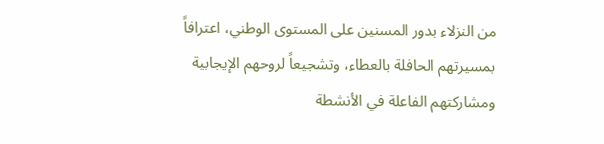من النزلاء بدور المسنين على المستوى الوطني، اعترافاً بمسيرتهم الحافلة بالعطاء، وتشجيعاً لروحهم الإيجابية ومشاركتهم الفاعلة في الأنشطة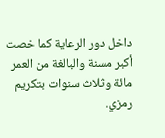داخل دور الرعاية كما خصت أكبر مسنة والبالغة من العمر مائة وثلاث سنوات بتكريم رمزي.